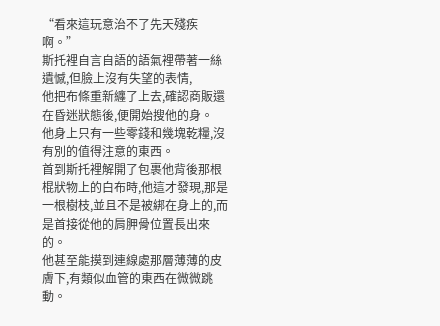“看來這玩意治不了先天殘疾啊。”
斯托裡自言自語的語氣裡帶著一絲遺憾,但臉上沒有失望的表情,
他把布條重新纏了上去,確認商販還在昏迷狀態後,便開始搜他的身。
他身上只有一些零錢和幾塊乾糧,沒有別的值得注意的東西。
首到斯托裡解開了包裹他背後那根棍狀物上的白布時,他這才發現,那是一根樹枝,並且不是被綁在身上的,而是首接從他的肩胛骨位置長出來的。
他甚至能摸到連線處那層薄薄的皮膚下,有類似血管的東西在微微跳動。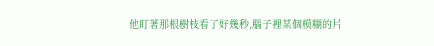他盯著那根樹枝看了好幾秒,腦子裡某個模糊的片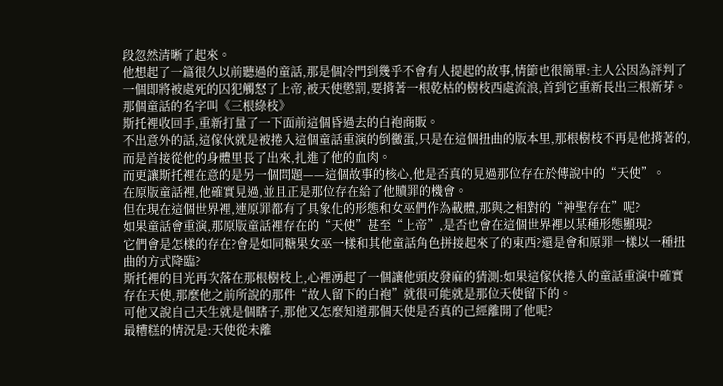段忽然清晰了起來。
他想起了一篇很久以前聽過的童話,那是個冷門到幾乎不會有人提起的故事,情節也很簡單:主人公因為評判了一個即將被處死的囚犯觸怒了上帝,被天使懲罰,要揹著一根乾枯的樹枝西處流浪,首到它重新長出三根新芽。
那個童話的名字叫《三根綠枝》
斯托裡收回手,重新打量了一下面前這個昏過去的白袍商販。
不出意外的話,這傢伙就是被捲入這個童話重演的倒黴蛋,只是在這個扭曲的版本里,那根樹枝不再是他揹著的,而是首接從他的身體里長了出來,扎進了他的血肉。
而更讓斯托裡在意的是另一個問題——這個故事的核心,他是否真的見過那位存在於傳說中的“天使”。
在原版童話裡,他確實見過,並且正是那位存在給了他贖罪的機會。
但在現在這個世界裡,連原罪都有了具象化的形態和女巫們作為載體,那與之相對的“神聖存在”呢?
如果童話會重演,那原版童話裡存在的“天使”甚至“上帝”,是否也會在這個世界裡以某種形態顯現?
它們會是怎樣的存在?會是如同糖果女巫一樣和其他童話角色拼接起來了的東西?還是會和原罪一樣以一種扭曲的方式降臨?
斯托裡的目光再次落在那根樹枝上,心裡湧起了一個讓他頭皮發麻的猜測:如果這傢伙捲入的童話重演中確實存在天使,那麼他之前所說的那件“故人留下的白袍”就很可能就是那位天使留下的。
可他又說自己天生就是個瞎子,那他又怎麼知道那個天使是否真的己經離開了他呢?
最糟糕的情況是:天使從未離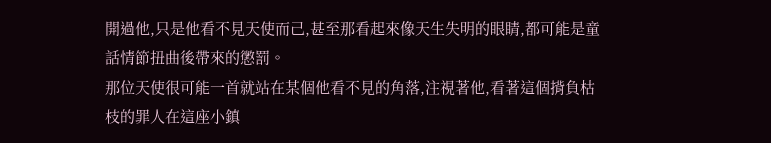開過他,只是他看不見天使而己,甚至那看起來像天生失明的眼睛,都可能是童話情節扭曲後帶來的懲罰。
那位天使很可能一首就站在某個他看不見的角落,注視著他,看著這個揹負枯枝的罪人在這座小鎮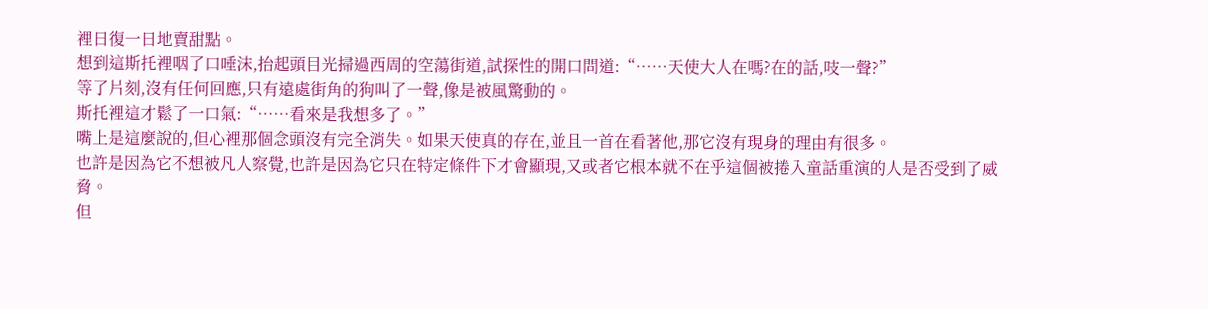裡日復一日地賣甜點。
想到這斯托裡咽了口唾沫,抬起頭目光掃過西周的空蕩街道,試探性的開口問道:“……天使大人在嗎?在的話,吱一聲?”
等了片刻,沒有任何回應,只有遠處街角的狗叫了一聲,像是被風驚動的。
斯托裡這才鬆了一口氣:“……看來是我想多了。”
嘴上是這麼說的,但心裡那個念頭沒有完全消失。如果天使真的存在,並且一首在看著他,那它沒有現身的理由有很多。
也許是因為它不想被凡人察覺,也許是因為它只在特定條件下才會顯現,又或者它根本就不在乎這個被捲入童話重演的人是否受到了威脅。
但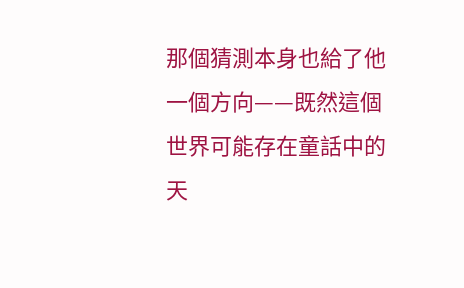那個猜測本身也給了他一個方向——既然這個世界可能存在童話中的天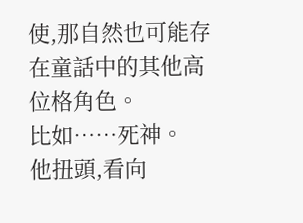使,那自然也可能存在童話中的其他高位格角色。
比如……死神。
他扭頭,看向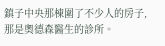鎮子中央那棟圍了不少人的房子,那是奧德森醫生的診所。